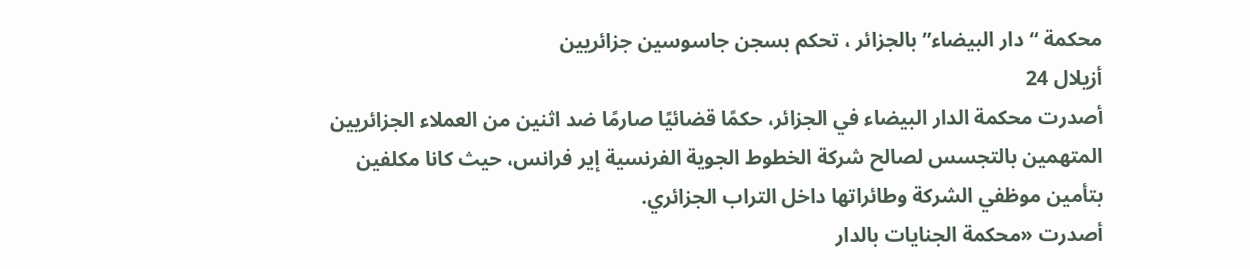محكمة “دار البيضاء” بالجزائر ، تحكم بسجن جاسوسين جزائريين
أزيلال 24
أصدرت محكمة الدار البيضاء في الجزائر، حكمًا قضائيًا صارمًا ضد اثنين من العملاء الجزائريين المتهمين بالتجسس لصالح شركة الخطوط الجوية الفرنسية إير فرانس، حيث كانا مكلفين بتأمين موظفي الشركة وطائراتها داخل التراب الجزائري.
أصدرت «محكمة الجنايات بالدار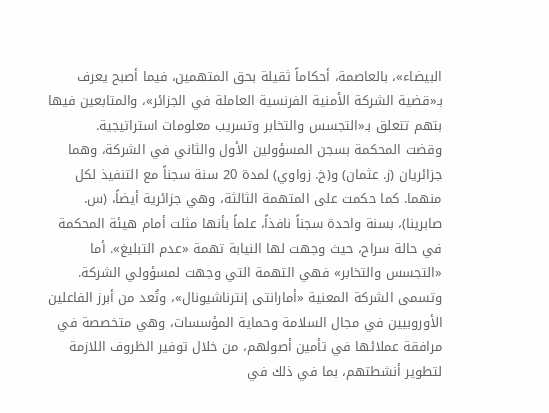البيضاء»، بالعاصمة، أحكاماً ثقيلة بحق المتهمين، فيما أصبح يعرف بـ«قضية الشركة الأمنية الفرنسية العاملة في الجزائر»، والمتابعين فيها بتهم تتعلق بـ«التجسس والتخابر وتسريب معلومات استراتيجية.
وقضت المحكمة بسجن المسؤولين الأول والثاني في الشركة، وهما جزائريان (ز. عثمان) و(خ. زواوي) لمدة 20 سنة سجناً مع التنفيذ لكل منهما. كما حكمت على المتهمة الثالثة، وهي جزائرية أيضاً، (س. صابرينا)، بسنة واحدة سجناً نافذاً، علماً بأنها مثلت أمام هيئة المحكمة في حالة سراح، حيث وجهت لها النيابة تهمة «عدم التبليغ». أما «التجسس والتخابر» فهي التهمة التي وجهت لمسؤولي الشركة.
وتسمى الشركة المعنية «أمارانتى إنترناشيونال»، وتُعد من أبرز الفاعلين الأوروبيين في مجال السلامة وحماية المؤسسات، وهي متخصصة في مرافقة عملائها في تأمين أصولهم، من خلال توفير الظروف اللازمة لتطوير أنشطتهم، بما في ذلك في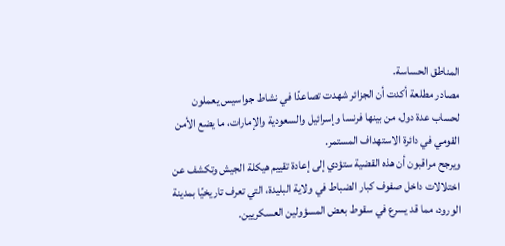المناطق الحساسة.
مصادر مطلعة أكدت أن الجزائر شهدت تصاعدًا في نشاط جواسيس يعملون لحساب عدة دول، من بينها فرنسا وإسرائيل والسعودية والإمارات، ما يضع الأمن القومي في دائرة الاستهداف المستمر.
ويرجح مراقبون أن هذه القضية ستؤدي إلى إعادة تقييم هيكلة الجيش وتكشف عن اختلالات داخل صفوف كبار الضباط في ولاية البليدة، التي تعرف تاريخيًا بمدينة الورود، مما قد يسرع في سقوط بعض المسؤولين العسكريين.